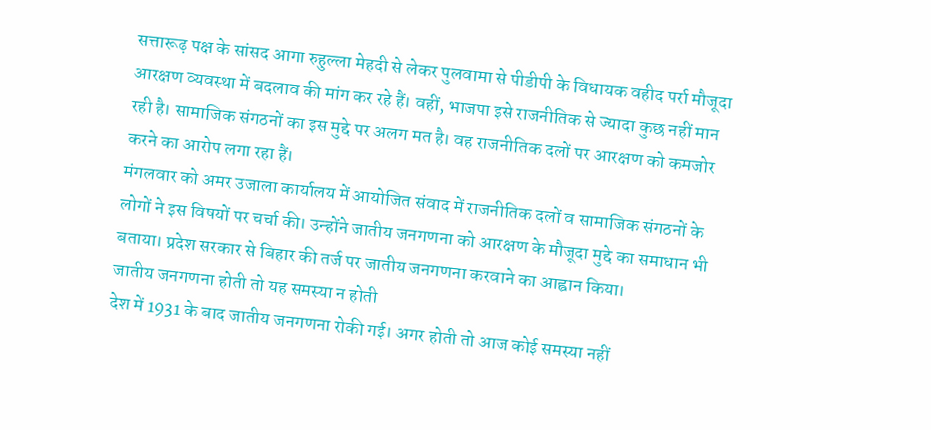सत्तारूढ़ पक्ष के सांसद आगा रुहुल्ला मेहदी से लेकर पुलवामा से पीडीपी के विधायक वहीद पर्रा मौजूदा आरक्षण व्यवस्था में बदलाव की मांग कर रहे हैं। वहीं, भाजपा इसे राजनीतिक से ज्यादा कुछ नहीं मान रही है। सामाजिक संगठनों का इस मुद्दे पर अलग मत है। वह राजनीतिक दलों पर आरक्षण को कमजोर करने का आरोप लगा रहा हैं।
मंगलवार को अमर उजाला कार्यालय में आयोजित संवाद में राजनीतिक दलों व सामाजिक संगठनों के लोगों ने इस विषयों पर चर्चा की। उन्होंने जातीय जनगणना को आरक्षण के मौजूदा मुद्दे का समाधान भी बताया। प्रदेश सरकार से बिहार की तर्ज पर जातीय जनगणना करवाने का आह्वान किया।
जातीय जनगणना होती तो यह समस्या न होती
देश में 1931 के बाद जातीय जनगणना रोकी गई। अगर होती तो आज कोई समस्या नहीं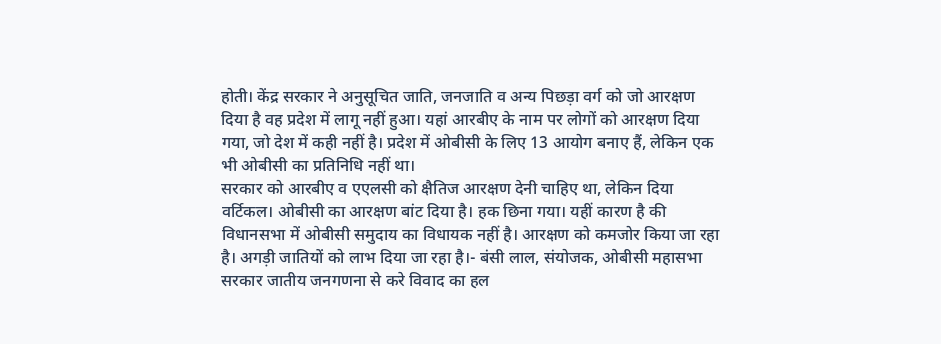होती। केंद्र सरकार ने अनुसूचित जाति, जनजाति व अन्य पिछड़ा वर्ग को जो आरक्षण दिया है वह प्रदेश में लागू नहीं हुआ। यहां आरबीए के नाम पर लोगों को आरक्षण दिया गया, जो देश में कही नहीं है। प्रदेश में ओबीसी के लिए 13 आयोग बनाए हैं, लेकिन एक भी ओबीसी का प्रतिनिधि नहीं था।
सरकार को आरबीए व एएलसी को क्षैतिज आरक्षण देनी चाहिए था, लेकिन दिया वर्टिकल। ओबीसी का आरक्षण बांट दिया है। हक छिना गया। यहीं कारण है की विधानसभा में ओबीसी समुदाय का विधायक नहीं है। आरक्षण को कमजोर किया जा रहा है। अगड़ी जातियों को लाभ दिया जा रहा है।- बंसी लाल, संयोजक, ओबीसी महासभा
सरकार जातीय जनगणना से करे विवाद का हल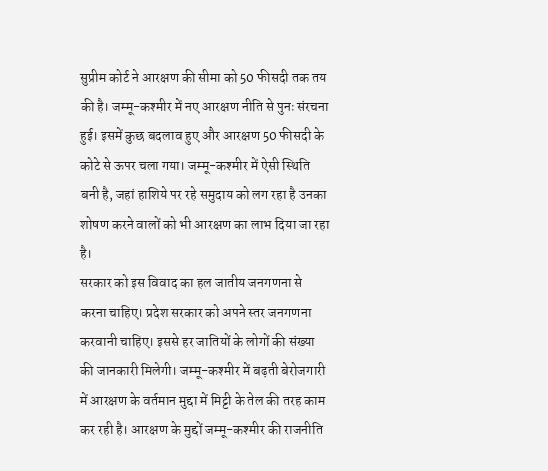सुप्रीम कोर्ट ने आरक्षण की सीमा को 50 फीसदी तक तय की है। जम्मू-कश्मीर में नए आरक्षण नीति से पुनः संरचना हुई। इसमें कुछ बदलाव हुए और आरक्षण 50 फीसदी के कोटे से ऊपर चला गया। जम्मू-कश्मीर में ऐसी स्थिति बनी है, जहां हाशिये पर रहे समुदाय को लग रहा है उनका शोषण करने वालों को भी आरक्षण का लाभ दिया जा रहा है।
सरकार को इस विवाद का हल जातीय जनगणना से करना चाहिए। प्रदेश सरकार को अपने स्तर जनगणना करवानी चाहिए। इससे हर जातियों के लोगों की संख्या की जानकारी मिलेगी। जम्मू-कश्मीर में बढ़ती बेरोजगारी में आरक्षण के वर्तमान मुद्दा में मिट्टी के तेल की तरह काम कर रही है। आरक्षण के मुद्दों जम्मू-कश्मीर की राजनीति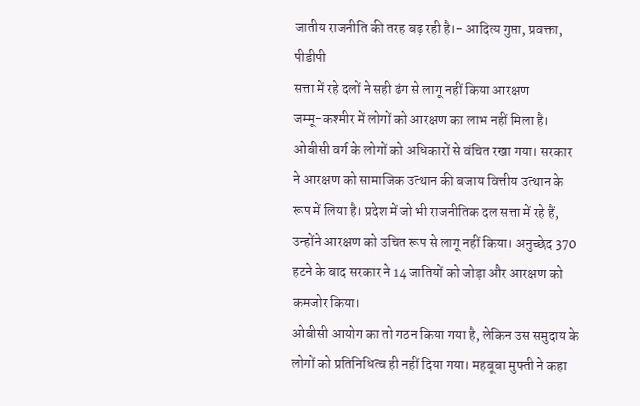जातीय राजनीति की तरह बढ़ रही है।- आदित्य गुप्ता, प्रवक्ता, पीडीपी
सत्ता में रहे दलों ने सही ढंग से लागू नहीं किया आरक्षण
जम्मू-कश्मीर में लोगों को आरक्षण का लाभ नहीं मिला है। ओबीसी वर्ग के लोगों को अधिकारों से वंचित रखा गया। सरकार ने आरक्षण को सामाजिक उत्थान की बजाय वित्तीय उत्थान के रूप में लिया है। प्रदेश में जो भी राजनीतिक दल सत्ता में रहे हैं, उन्होंने आरक्षण को उचित रूप से लागू नहीं किया। अनुच्छेद 370 हटने के बाद सरकार ने 14 जातियों को जोड़ा और आरक्षण को कमजोर किया।
ओबीसी आयोग का तो गठन किया गया है, लेकिन उस समुदाय के लोगों को प्रतिनिधित्व ही नहीं दिया गया। महबूबा मुफ्ती ने कहा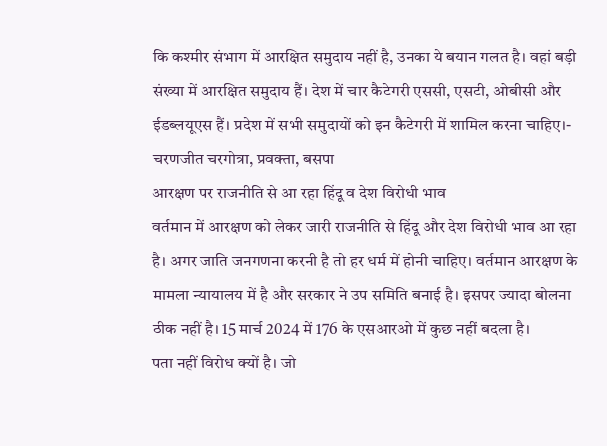कि कश्मीर संभाग में आरक्षित समुदाय नहीं है, उनका ये बयान गलत है। वहां बड़ी संख्या में आरक्षित समुदाय हैं। देश में चार कैटेगरी एससी, एसटी, ओबीसी और ईडब्लयूएस हैं। प्रदेश में सभी समुदायों को इन कैटेगरी में शामिल करना चाहिए।- चरणजीत चरगोत्रा, प्रवक्ता, बसपा
आरक्षण पर राजनीति से आ रहा हिंदू व देश विरोधी भाव
वर्तमान में आरक्षण को लेकर जारी राजनीति से हिंदू और देश विरोधी भाव आ रहा है। अगर जाति जनगणना करनी है तो हर धर्म में होनी चाहिए। वर्तमान आरक्षण के मामला न्यायालय में है और सरकार ने उप समिति बनाई है। इसपर ज्यादा बोलना ठीक नहीं है। 15 मार्च 2024 में 176 के एसआरओ में कुछ नहीं बदला है।
पता नहीं विरोध क्यों है। जो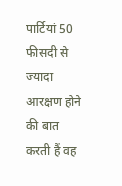पार्टियां 50 फीसदी से ज्यादा आरक्षण होने की बात करती हैं वह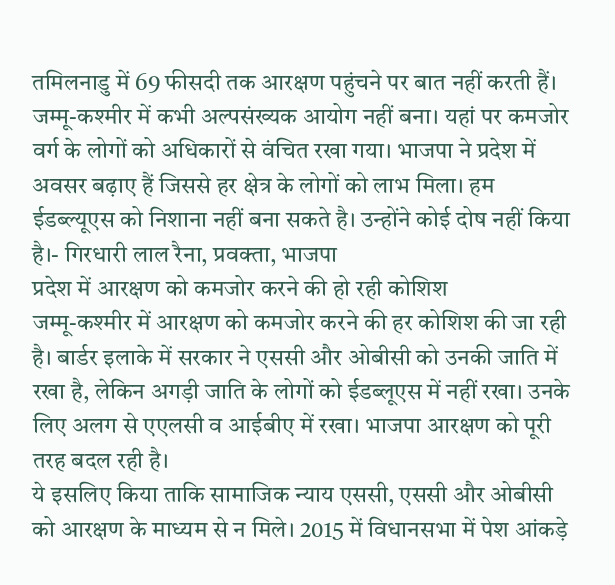तमिलनाडु में 69 फीसदी तक आरक्षण पहुंचने पर बात नहीं करती हैं। जम्मू-कश्मीर में कभी अल्पसंख्यक आयोग नहीं बना। यहां पर कमजोर वर्ग के लोगों को अधिकारों से वंचित रखा गया। भाजपा ने प्रदेश में अवसर बढ़ाए हैं जिससे हर क्षेत्र के लोगों को लाभ मिला। हम ईडब्ल्यूएस को निशाना नहीं बना सकते है। उन्होंने कोई दोष नहीं किया है।- गिरधारी लाल रैना, प्रवक्ता, भाजपा
प्रदेश में आरक्षण को कमजोर करने की हो रही कोशिश
जम्मू-कश्मीर में आरक्षण को कमजोर करने की हर कोशिश की जा रही है। बार्डर इलाके में सरकार ने एससी और ओबीसी को उनकी जाति में रखा है, लेकिन अगड़ी जाति के लोगों को ईडब्लूएस में नहीं रखा। उनके लिए अलग से एएलसी व आईबीए में रखा। भाजपा आरक्षण को पूरी तरह बदल रही है।
ये इसलिए किया ताकि सामाजिक न्याय एससी, एससी और ओबीसी को आरक्षण के माध्यम से न मिले। 2015 में विधानसभा में पेश आंकड़े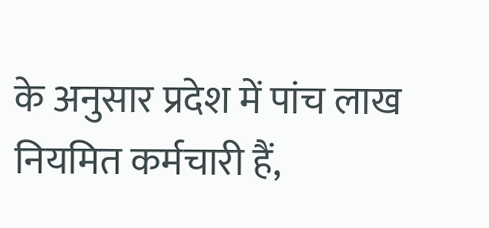के अनुसार प्रदेश में पांच लाख नियमित कर्मचारी हैं,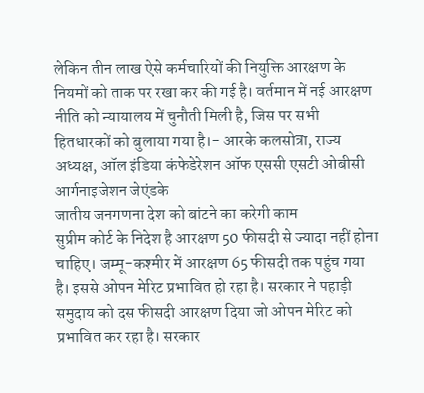लेकिन तीन लाख ऐसे कर्मचारियों की नियुक्ति आरक्षण के नियमों को ताक पर रखा कर की गई है। वर्तमान में नई आरक्षण नीति को न्यायालय में चुनौती मिली है, जिस पर सभी हितधारकों को बुलाया गया है।- आरके कलसोत्रा, राज्य अध्यक्ष, ऑल इंडिया कंफेडेरेशन ऑफ एससी एसटी ओबीसी आर्गनाइजेशन जेएंडके
जातीय जनगणना देश को बांटने का करेगी काम
सुप्रीम कोर्ट के निदेश है आरक्षण 50 फीसदी से ज्यादा नहीं होना चाहिए। जम्मू-कश्मीर में आरक्षण 65 फीसदी तक पहुंच गया है। इससे ओपन मेरिट प्रभावित हो रहा है। सरकार ने पहाड़ी समुदाय को दस फीसदी आरक्षण दिया जो ओपन मेरिट को प्रभावित कर रहा है। सरकार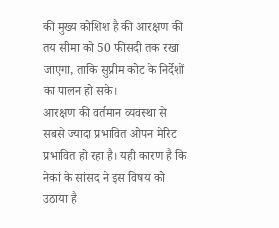की मुख्य कोशिश है की आरक्षण की तय सीमा को 50 फीसदी तक रखा जाएगा, ताकि सुप्रीम कोट के निर्देशों का पालन हो सके।
आरक्षण की वर्तमान व्यवस्था से सबसे ज्यादा प्रभावित ओपन मेरिट प्रभावित हो रहा है। यही कारण है कि नेकां के सांसद ने इस विषय को उठाया है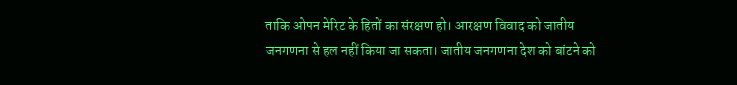ताकि ओपन मेरिट के हितों का संरक्षण हो। आरक्षण विवाद को जातीय जनगणना से हल नहीं किया जा सकता। जातीय जनगणना देश को बांटने को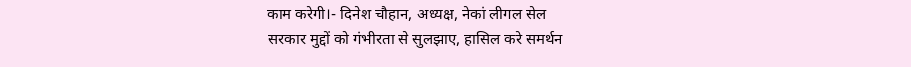काम करेगी।- दिनेश चौहान, अध्यक्ष, नेकां लीगल सेल
सरकार मुद्दों को गंभीरता से सुलझाए, हासिल करे समर्थन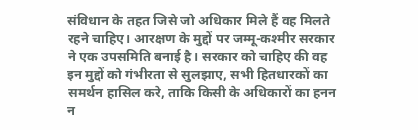संविधान के तहत जिसे जो अधिकार मिले हैं वह मिलते रहने चाहिए। आरक्षण के मुद्दों पर जम्मू-कश्मीर सरकार ने एक उपसमिति बनाई है। सरकार को चाहिए की वह इन मुद्दों को गंभीरता से सुलझाए, सभी हितधारकों का समर्थन हासिल करे, ताकि किसी के अधिकारों का हनन न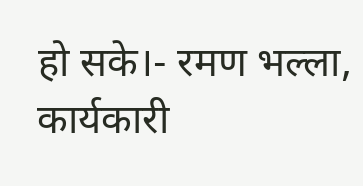हो सके।- रमण भल्ला, कार्यकारी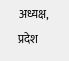अध्यक्ष, प्रदेश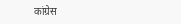कांग्रेस